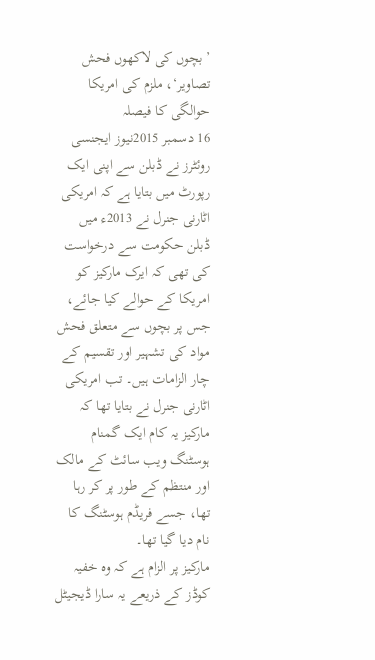’بچوں کی لاکھوں فحش تصاویر‘، ملزم کی امریکا حوالگی کا فیصلہ
16 دسمبر 2015نیوز ایجنسی روئٹرز نے ڈبلن سے اپنی ایک رپورٹ میں بتایا ہے کہ امریکی اٹارنی جنرل نے 2013ء میں ڈبلن حکومت سے درخواست کی تھی کہ ایرک مارکیز کو امریکا کے حوالے کیا جائے، جس پر بچوں سے متعلق فحش مواد کی تشہیر اور تقسیم کے چار الزامات ہیں۔ تب امریکی اٹارنی جنرل نے بتایا تھا کہ مارکیز یہ کام ایک گمنام ہوسٹنگ ویب سائٹ کے مالک اور منتظم کے طور پر کر رہا تھا، جسے فریڈم ہوسٹنگ کا نام دیا گیا تھا۔
مارکیز پر الزام ہے کہ وہ خفیہ کوڈز کے ذریعے یہ سارا ڈیجیٹل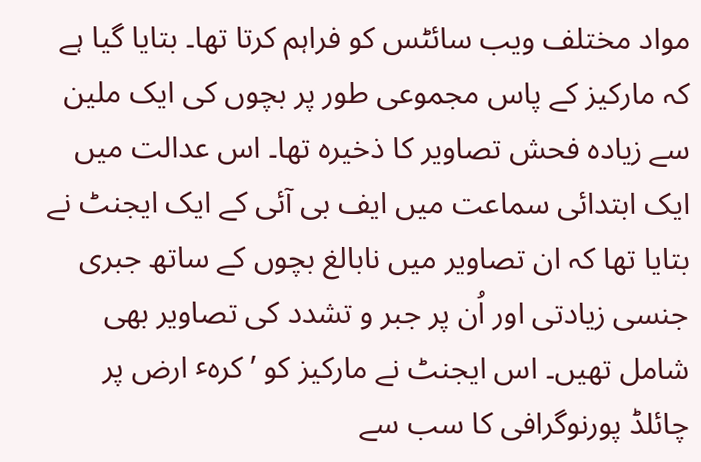مواد مختلف ویب سائٹس کو فراہم کرتا تھا۔ بتایا گیا ہے کہ مارکیز کے پاس مجموعی طور پر بچوں کی ایک ملین سے زیادہ فحش تصاویر کا ذخیرہ تھا۔ اس عدالت میں ایک ابتدائی سماعت میں ایف بی آئی کے ایک ایجنٹ نے بتایا تھا کہ ان تصاویر میں نابالغ بچوں کے ساتھ جبری جنسی زیادتی اور اُن پر جبر و تشدد کی تصاویر بھی شامل تھیں۔ اس ایجنٹ نے مارکیز کو ’کرہٴ ارض پر چائلڈ پورنوگرافی کا سب سے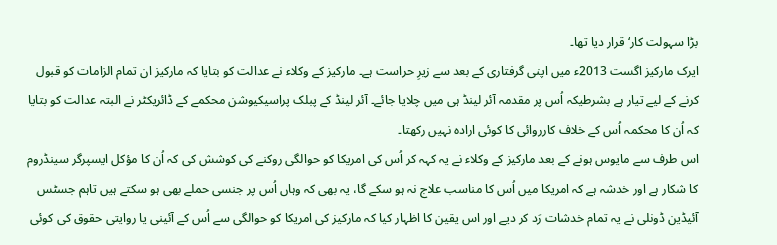بڑا سہولت کار‘ قرار دیا تھا۔
ایرک مارکیز اگست 2013ء میں اپنی گرفتاری کے بعد سے زیرِ حراست ہے۔ مارکیز کے وکلاء نے عدالت کو بتایا کہ مارکیز ان تمام الزامات کو قبول کرنے کے لیے تیار ہے بشرطیکہ اُس پر مقدمہ آئر لینڈ ہی میں چلایا جائے۔ آئر لینڈ کے پبلک پراسیکیوشن محکمے کے ڈائریکٹر نے البتہ عدالت کو بتایا کہ اُن کا محکمہ اُس کے خلاف کارروائی کا کوئی ارادہ نہیں رکھتا۔
اس طرف سے مایوس ہونے کے بعد مارکیز کے وکلاء نے یہ کہہ کر اُس کی امریکا کو حوالگی روکنے کی کوشش کی کہ اُن کا مؤکل ایسپرگر سینڈروم کا شکار ہے اور خدشہ ہے کہ امریکا میں اُس کا مناسب علاج نہ ہو سکے گا، یہ بھی کہ وہاں اُس پر جنسی حملے بھی ہو سکتے ہیں تاہم جسٹس آئیڈین ڈونلی نے یہ تمام خدشات رَد کر دیے اور اس یقین کا اظہار کیا کہ مارکیز کی امریکا کو حوالگی سے اُس کے آئینی یا روایتی حقوق کی کوئی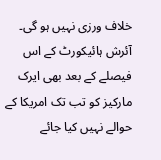خلاف ورزی نہیں ہو گی۔
آئرش ہائیکورٹ کے اس فیصلے کے بعد بھی ایرک مارکیز کو تب تک امریکا کے حوالے نہیں کیا جائے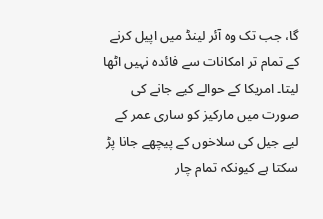گا، جب تک وہ آئر لینڈ میں اپیل کرنے کے تمام تر امکانات سے فائدہ نہیں اٹھا لیتا۔ امریکا کے حوالے کیے جانے کی صورت میں مارکیز کو ساری عمر کے لیے جیل کی سلاخوں کے پیچھے جانا پڑ سکتا ہے کیونکہ تمام چار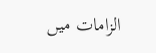الزامات میں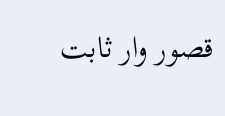قصور وار ثابت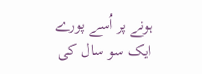ہونے پر اُسے پورے ایک سو سال کی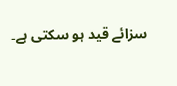سزائے قید ہو سکتی ہے۔